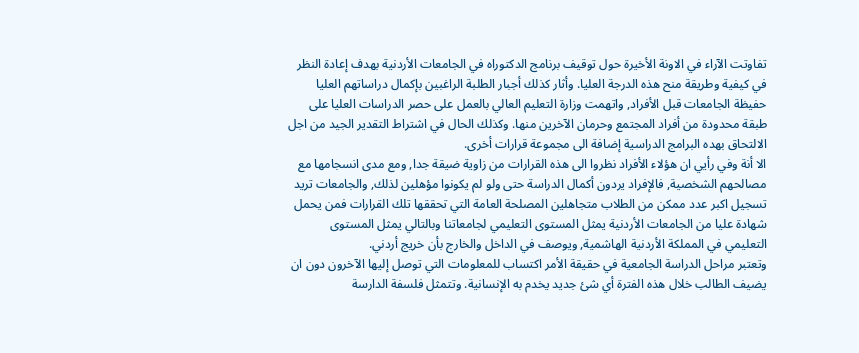تفاوتت الآراء في الاونة الأخيرة حول توقيف برنامج الدكتوراه في الجامعات الأردنية بهدف إعادة النظر في كيفية وطريقة منح هذه الدرجة العليا. وأثار كذلك أجبار الطلبة الراغبين بإكمال دراساتهم العليا حفيظة الجامعات قبل الأفراد, واتهمت وزارة التعليم العالي بالعمل على حصر الدراسات العليا على طبقة محدودة من أفراد المجتمع وحرمان الآخرين منها. وكذلك الحال في اشتراط التقدير الجيد من اجل الالتحاق بهده البرامج الدراسية إضافة الى مجموعة قرارات أخرى.
الا أنة وفي رأيي ان هؤلاء الأفراد نظروا الى هذه القرارات من زاوية ضيقة جدا, ومع مدى انسجامها مع مصالحهم الشخصية, فالإفراد يردون أكمال الدراسة حتى ولو لم يكونوا مؤهلين لذلك, والجامعات تريد تسجيل اكبر عدد ممكن من الطلاب متجاهلين المصلحة العامة التي تحققها تلك القرارات فمن يحمل شهادة عليا من الجامعات الأردنية يمثل المستوى التعليمي لجامعاتنا وبالتالي يمثل المستوى التعليمي في المملكة الأردنية الهاشمية, ويوصف في الداخل والخارج بأن خريج أردني.
وتعتبر مراحل الدراسة الجامعية في حقيقة الأمر اكتساب للمعلومات التي توصل إليها الآخرون دون ان يضيف الطالب خلال هذه الفترة أي شئ جديد يخدم به الإنسانية. وتتمثل فلسفة الدارسة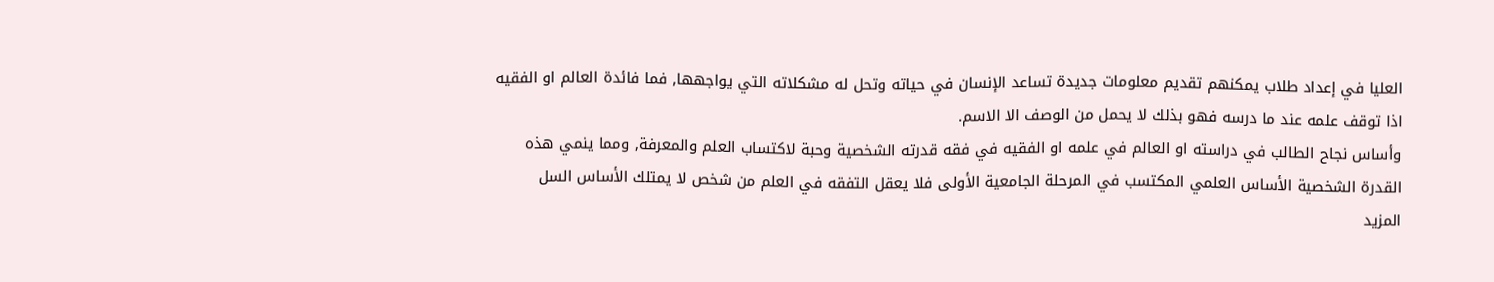العليا في إعداد طلاب يمكنهم تقديم معلومات جديدة تساعد الإنسان في حياته وتحل له مشكلاته التي يواجهها, فما فائدة العالم او الفقيه اذا توقف علمه عند ما درسه فهو بذلك لا يحمل من الوصف الا الاسم.
وأساس نجاح الطالب في دراسته او العالم في علمه او الفقيه في فقه قدرته الشخصية وحبة لاكتساب العلم والمعرفة, ومما ينمي هذه القدرة الشخصية الأساس العلمي المكتسب في المرحلة الجامعية الأولى فلا يعقل التفقه في العلم من شخص لا يمتلك الأساس السل
المزيد